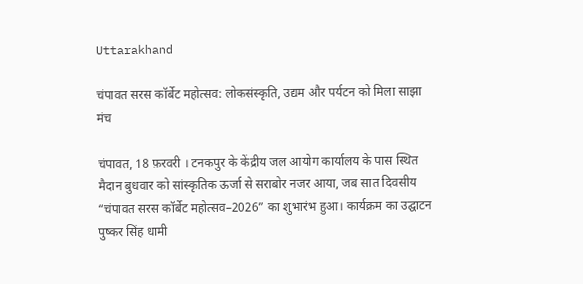Uttarakhand

चंपावत सरस कॉर्बेट महोत्सव: लोकसंस्कृति, उद्यम और पर्यटन को मिला साझा मंच

चंपावत, 18 फ़रवरी । टनकपुर के केंद्रीय जल आयोग कार्यालय के पास स्थित मैदान बुधवार को सांस्कृतिक ऊर्जा से सराबोर नजर आया, जब सात दिवसीय “चंपावत सरस कॉर्बेट महोत्सव–2026” का शुभारंभ हुआ। कार्यक्रम का उद्घाटन पुष्कर सिंह धामी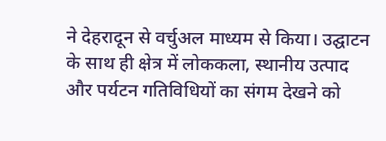ने देहरादून से वर्चुअल माध्यम से किया। उद्घाटन के साथ ही क्षेत्र में लोककला, स्थानीय उत्पाद और पर्यटन गतिविधियों का संगम देखने को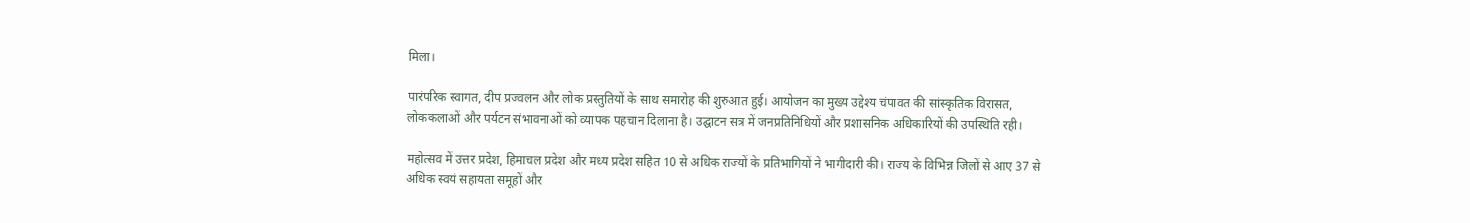मिला।

पारंपरिक स्वागत, दीप प्रज्वलन और लोक प्रस्तुतियों के साथ समारोह की शुरुआत हुई। आयोजन का मुख्य उद्देश्य चंपावत की सांस्कृतिक विरासत, लोककलाओं और पर्यटन संभावनाओं को व्यापक पहचान दिलाना है। उद्घाटन सत्र में जनप्रतिनिधियों और प्रशासनिक अधिकारियों की उपस्थिति रही।

महोत्सव में उत्तर प्रदेश, हिमाचल प्रदेश और मध्य प्रदेश सहित 10 से अधिक राज्यों के प्रतिभागियों ने भागीदारी की। राज्य के विभिन्न जिलों से आए 37 से अधिक स्वयं सहायता समूहों और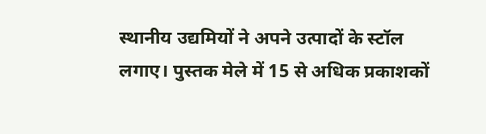स्थानीय उद्यमियों ने अपने उत्पादों के स्टॉल लगाए। पुस्तक मेले में 15 से अधिक प्रकाशकों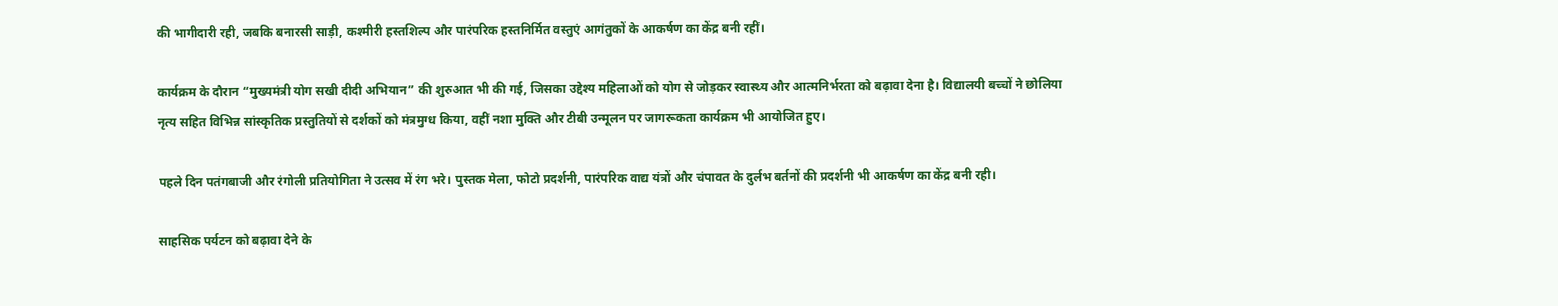की भागीदारी रही, जबकि बनारसी साड़ी, कश्मीरी हस्तशिल्प और पारंपरिक हस्तनिर्मित वस्तुएं आगंतुकों के आकर्षण का केंद्र बनी रहीं।

कार्यक्रम के दौरान “मुख्यमंत्री योग सखी दीदी अभियान” की शुरुआत भी की गई, जिसका उद्देश्य महिलाओं को योग से जोड़कर स्वास्थ्य और आत्मनिर्भरता को बढ़ावा देना है। विद्यालयी बच्चों ने छोलिया नृत्य सहित विभिन्न सांस्कृतिक प्रस्तुतियों से दर्शकों को मंत्रमुग्ध किया, वहीं नशा मुक्ति और टीबी उन्मूलन पर जागरूकता कार्यक्रम भी आयोजित हुए।

पहले दिन पतंगबाजी और रंगोली प्रतियोगिता ने उत्सव में रंग भरे। पुस्तक मेला, फोटो प्रदर्शनी, पारंपरिक वाद्य यंत्रों और चंपावत के दुर्लभ बर्तनों की प्रदर्शनी भी आकर्षण का केंद्र बनी रही।

साहसिक पर्यटन को बढ़ावा देने के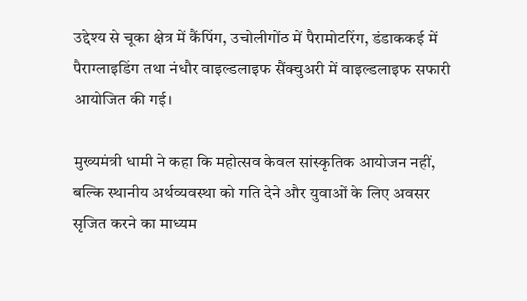उद्देश्य से चूका क्षेत्र में कैंपिंग, उचोलीगोंठ में पैरामोटरिंग, डंडाककई में पैराग्लाइडिंग तथा नंधौर वाइल्डलाइफ सैंक्चुअरी में वाइल्डलाइफ सफारी आयोजित की गई।

मुख्यमंत्री धामी ने कहा कि महोत्सव केवल सांस्कृतिक आयोजन नहीं, बल्कि स्थानीय अर्थव्यवस्था को गति देने और युवाओं के लिए अवसर सृजित करने का माध्यम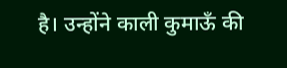है। उन्होंने काली कुमाऊँ की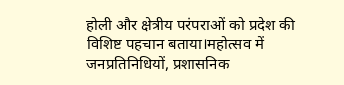होली और क्षेत्रीय परंपराओं को प्रदेश की विशिष्ट पहचान बताया।महोत्सव में जनप्रतिनिधियों, प्रशासनिक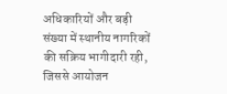अधिकारियों और बड़ी संख्या में स्थानीय नागरिकों की सक्रिय भागीदारी रही, जिससे आयोजन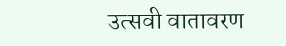उत्सवी वातावरण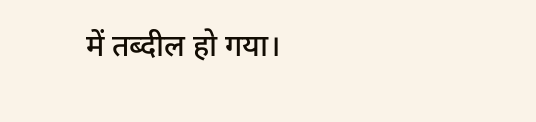में तब्दील हो गया।